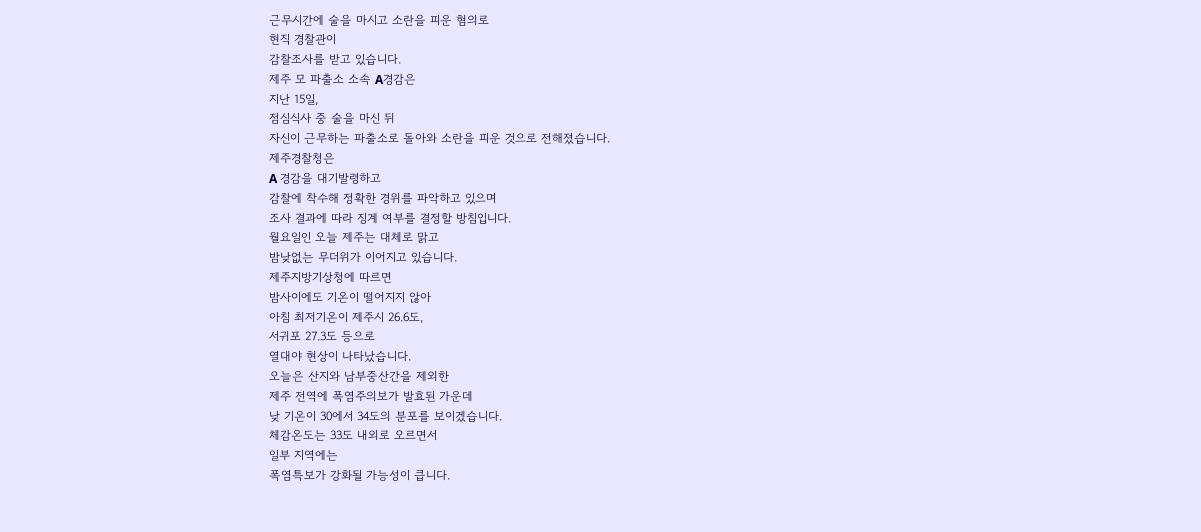근무시간에 술을 마시고 소란을 피운 혐의로
현직 경찰관이
감찰조사를 받고 있습니다.
제주 모 파출소 소속 A경감은
지난 15일,
점심식사 중 술을 마신 뒤
자신이 근무하는 파출소로 돌아와 소란을 피운 것으로 전해졌습니다.
제주경찰청은
A 경감을 대기발령하고
감찰에 착수해 정확한 경위를 파악하고 있으며
조사 결과에 따라 징계 여부를 결정할 방침입니다.
월요일인 오늘 제주는 대체로 맑고
밤낮없는 무더위가 이어지고 있습니다.
제주지방기상청에 따르면
밤사이에도 기온이 떨어지지 않아
아침 최저기온이 제주시 26.6도,
서귀포 27.3도 등으로
열대야 현상이 나타났습니다.
오늘은 산지와 남부중산간을 제외한
제주 전역에 폭염주의보가 발효된 가운데
낮 기온이 30에서 34도의 분포를 보이겠습니다.
체감온도는 33도 내외로 오르면서
일부 지역에는
폭염특보가 강화될 가능성이 큽니다.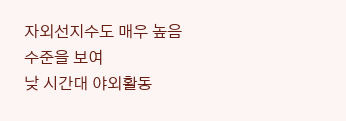자외선지수도 매우 높음 수준을 보여
낮 시간대 야외활동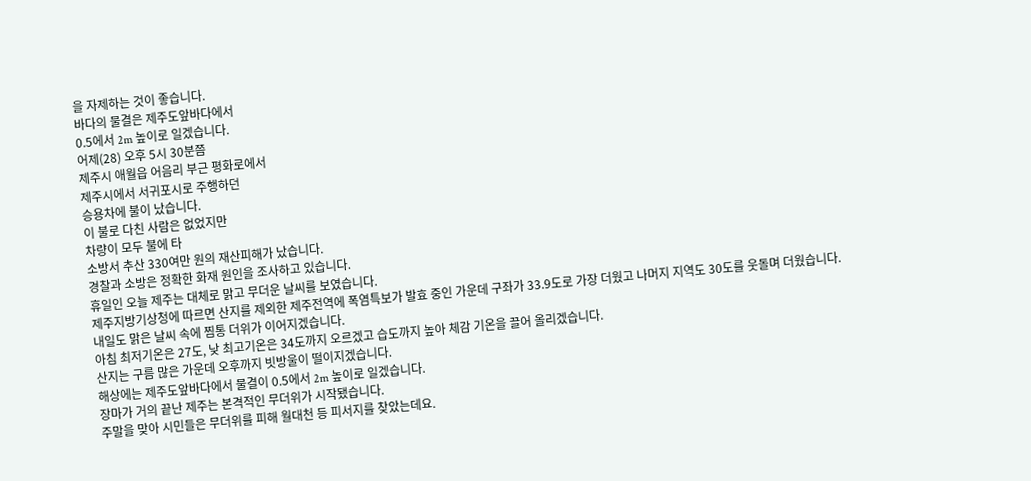을 자제하는 것이 좋습니다.
바다의 물결은 제주도앞바다에서
0.5에서 2m 높이로 일겠습니다.
어제(28) 오후 5시 30분쯤
제주시 애월읍 어음리 부근 평화로에서
제주시에서 서귀포시로 주행하던
승용차에 불이 났습니다.
이 불로 다친 사람은 없었지만
차량이 모두 불에 타
소방서 추산 330여만 원의 재산피해가 났습니다.
경찰과 소방은 정확한 화재 원인을 조사하고 있습니다.
휴일인 오늘 제주는 대체로 맑고 무더운 날씨를 보였습니다.
제주지방기상청에 따르면 산지를 제외한 제주전역에 폭염특보가 발효 중인 가운데 구좌가 33.9도로 가장 더웠고 나머지 지역도 30도를 웃돌며 더웠습니다.
내일도 맑은 날씨 속에 찜통 더위가 이어지겠습니다.
아침 최저기온은 27도, 낮 최고기온은 34도까지 오르겠고 습도까지 높아 체감 기온을 끌어 올리겠습니다.
산지는 구름 많은 가운데 오후까지 빗방울이 떨이지겠습니다.
해상에는 제주도앞바다에서 물결이 0.5에서 2m 높이로 일겠습니다.
장마가 거의 끝난 제주는 본격적인 무더위가 시작됐습니다.
주말을 맞아 시민들은 무더위를 피해 월대천 등 피서지를 찾았는데요.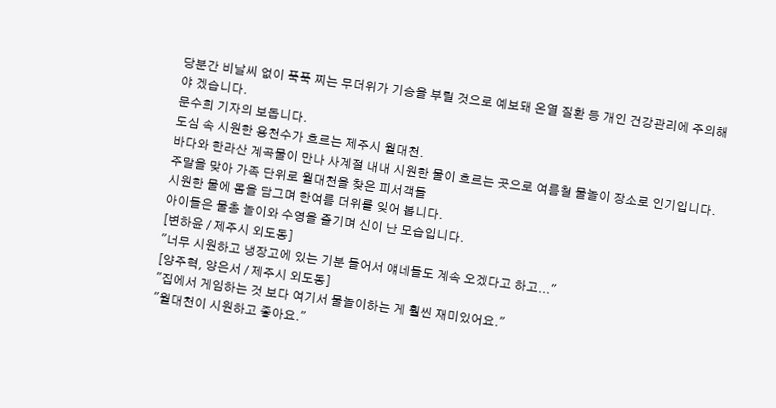당분간 비날씨 없이 푹푹 찌는 무더위가 기승을 부릴 것으로 예보돼 온열 질환 등 개인 건강관리에 주의해야 겠습니다.
문수희 기자의 보돕니다.
도심 속 시원한 용천수가 흐르는 제주시 월대천.
바다와 한라산 계곡물이 만나 사계절 내내 시원한 물이 흐르는 곳으로 여름철 물놀이 장소로 인기입니다.
주말을 맞아 가족 단위로 월대천을 찾은 피서객들
시원한 물에 몸을 담그며 한여름 더위를 잊어 봅니다.
아이들은 물총 놀이와 수영을 즐기며 신이 난 모습입니다.
[변하윤 / 제주시 외도동]
"너무 시원하고 냉장고에 있는 기분 들어서 얘네들도 계속 오겠다고 하고..."
[양주혁, 양은서 / 제주시 외도동]
"집에서 게임하는 것 보다 여기서 물놀이하는 게 훨씬 재미있어요."
"월대천이 시원하고 좋아요."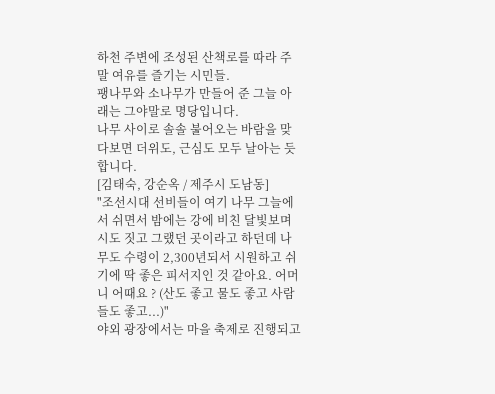하천 주변에 조성된 산책로를 따라 주말 여유를 즐기는 시민들.
팽나무와 소나무가 만들어 준 그늘 아래는 그야말로 명당입니다.
나무 사이로 솔솔 불어오는 바람을 맞다보면 더위도, 근심도 모두 날아는 듯 합니다.
[김태숙, 강순옥 / 제주시 도남동]
"조선시대 선비들이 여기 나무 그늘에서 쉬면서 밤에는 강에 비친 달빛보며 시도 짓고 그랬던 곳이라고 하던데 나무도 수령이 2,300년되서 시원하고 쉬기에 딱 좋은 피서지인 것 같아요. 어머니 어때요 ? (산도 좋고 물도 좋고 사람들도 좋고...)"
야외 광장에서는 마을 축제로 진행되고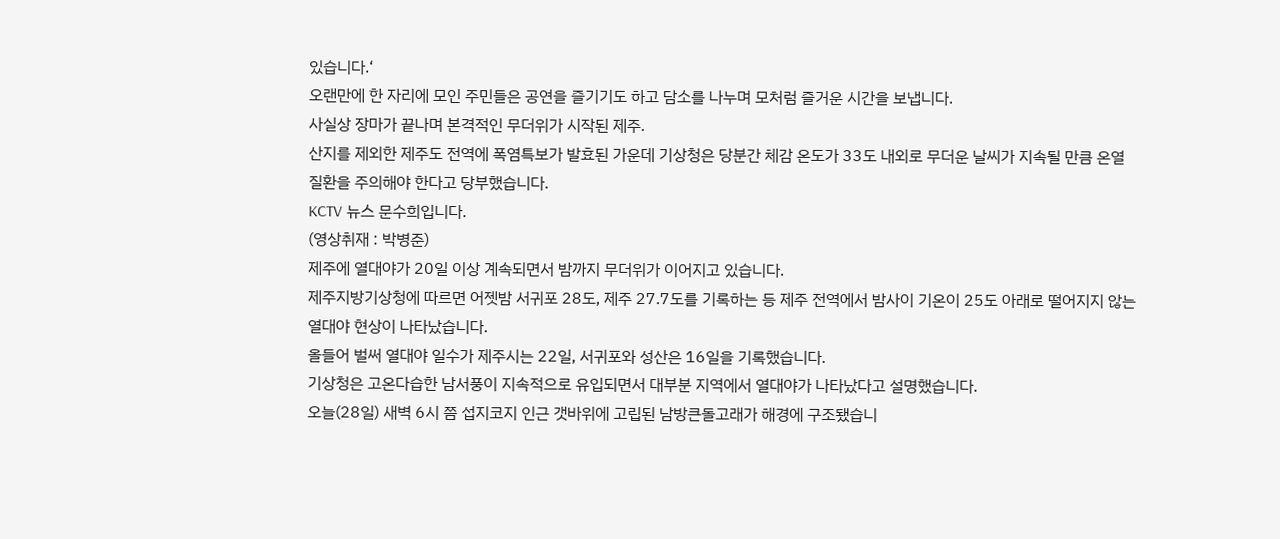있습니다.‘
오랜만에 한 자리에 모인 주민들은 공연을 즐기기도 하고 담소를 나누며 모처럼 즐거운 시간을 보냅니다.
사실상 장마가 끝나며 본격적인 무더위가 시작된 제주.
산지를 제외한 제주도 전역에 폭염특보가 발효된 가운데 기상청은 당분간 체감 온도가 33도 내외로 무더운 날씨가 지속될 만큼 온열 질환을 주의해야 한다고 당부했습니다.
KCTV 뉴스 문수희입니다.
(영상취재 : 박병준)
제주에 열대야가 20일 이상 계속되면서 밤까지 무더위가 이어지고 있습니다.
제주지방기상청에 따르면 어젯밤 서귀포 28도, 제주 27.7도를 기록하는 등 제주 전역에서 밤사이 기온이 25도 아래로 떨어지지 않는 열대야 현상이 나타났습니다.
올들어 벌써 열대야 일수가 제주시는 22일, 서귀포와 성산은 16일을 기록했습니다.
기상청은 고온다습한 남서풍이 지속적으로 유입되면서 대부분 지역에서 열대야가 나타났다고 설명했습니다.
오늘(28일) 새벽 6시 쯤 섭지코지 인근 갯바위에 고립된 남방큰돌고래가 해경에 구조됐습니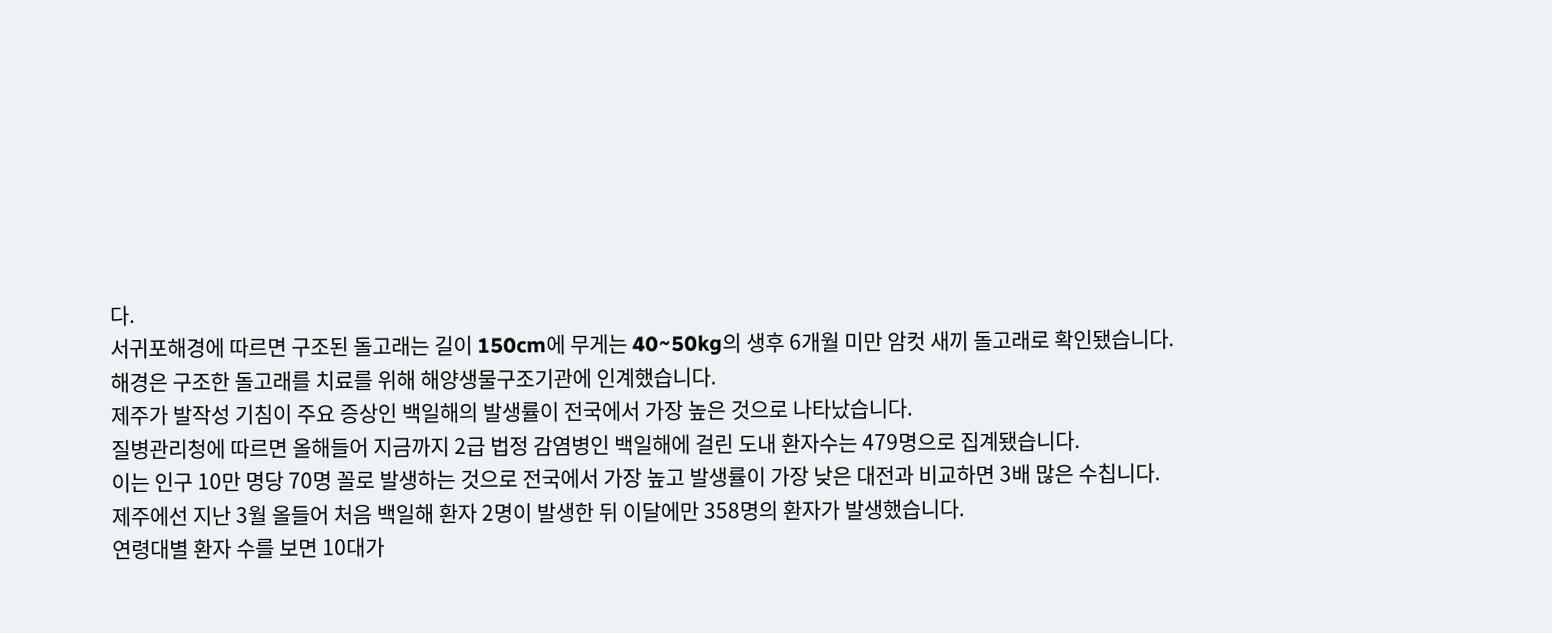다.
서귀포해경에 따르면 구조된 돌고래는 길이 150cm에 무게는 40~50kg의 생후 6개월 미만 암컷 새끼 돌고래로 확인됐습니다.
해경은 구조한 돌고래를 치료를 위해 해양생물구조기관에 인계했습니다.
제주가 발작성 기침이 주요 증상인 백일해의 발생률이 전국에서 가장 높은 것으로 나타났습니다.
질병관리청에 따르면 올해들어 지금까지 2급 법정 감염병인 백일해에 걸린 도내 환자수는 479명으로 집계됐습니다.
이는 인구 10만 명당 70명 꼴로 발생하는 것으로 전국에서 가장 높고 발생률이 가장 낮은 대전과 비교하면 3배 많은 수칩니다.
제주에선 지난 3월 올들어 처음 백일해 환자 2명이 발생한 뒤 이달에만 358명의 환자가 발생했습니다.
연령대별 환자 수를 보면 10대가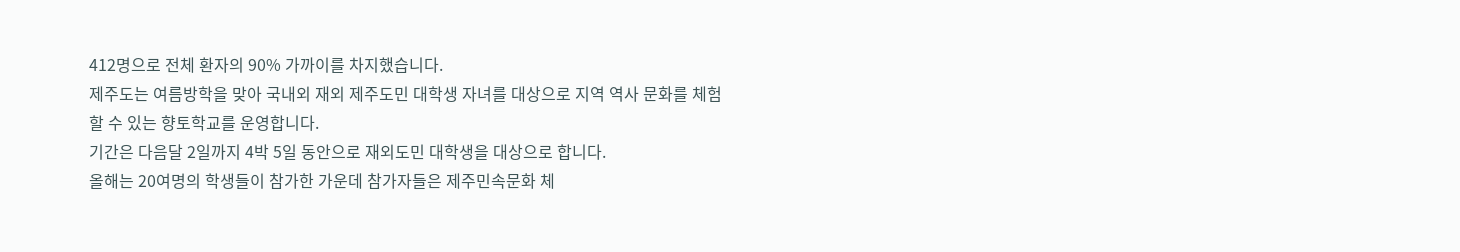412명으로 전체 환자의 90% 가까이를 차지했습니다.
제주도는 여름방학을 맞아 국내외 재외 제주도민 대학생 자녀를 대상으로 지역 역사 문화를 체험할 수 있는 향토학교를 운영합니다.
기간은 다음달 2일까지 4박 5일 동안으로 재외도민 대학생을 대상으로 합니다.
올해는 20여명의 학생들이 참가한 가운데 참가자들은 제주민속문화 체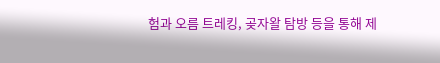험과 오름 트레킹, 곶자왈 탐방 등을 통해 제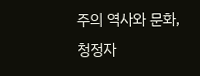주의 역사와 문화, 청정자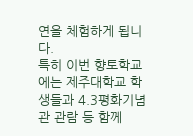연을 체험하게 됩니다.
특히 이번 향토학교에는 제주대학교 학생들과 4.3평화기념관 관람 등 함께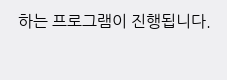하는 프로그램이 진행됩니다.